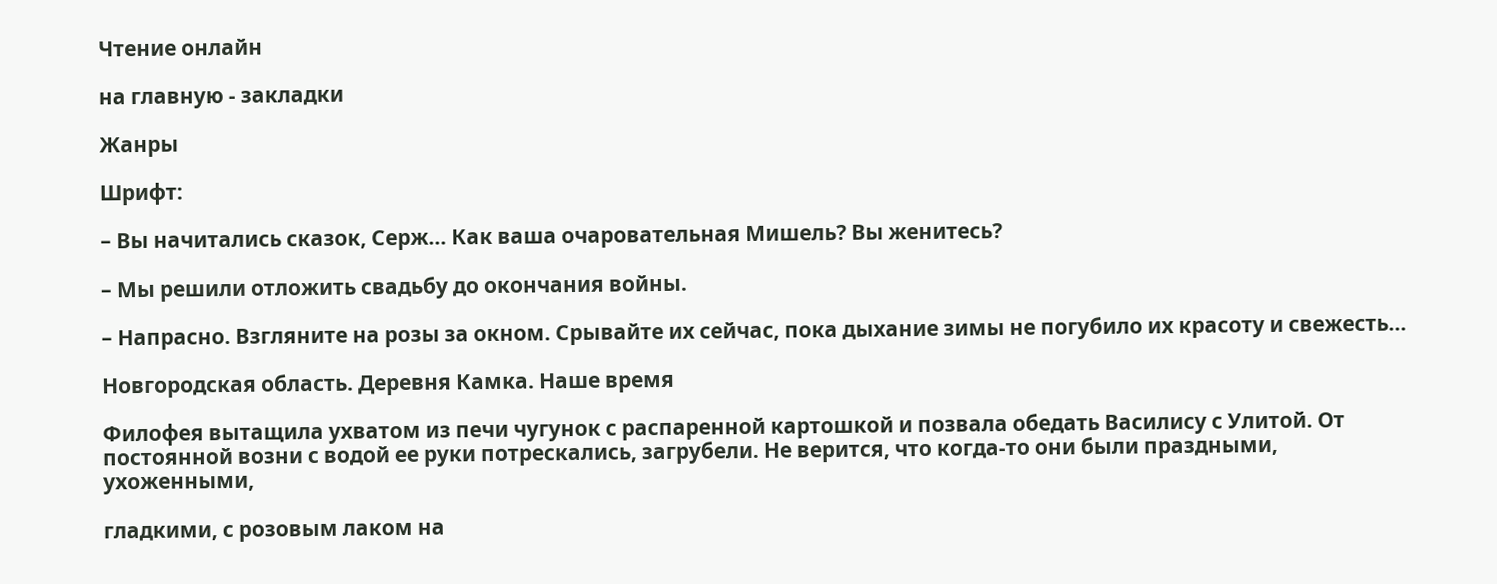Чтение онлайн

на главную - закладки

Жанры

Шрифт:

– Вы начитались сказок, Серж… Как ваша очаровательная Мишель? Вы женитесь?

– Мы решили отложить свадьбу до окончания войны.

– Напрасно. Взгляните на розы за окном. Срывайте их сейчас, пока дыхание зимы не погубило их красоту и свежесть…

Новгородская область. Деревня Камка. Наше время

Филофея вытащила ухватом из печи чугунок с распаренной картошкой и позвала обедать Василису с Улитой. От постоянной возни с водой ее руки потрескались, загрубели. Не верится, что когда-то они были праздными, ухоженными,

гладкими, с розовым лаком на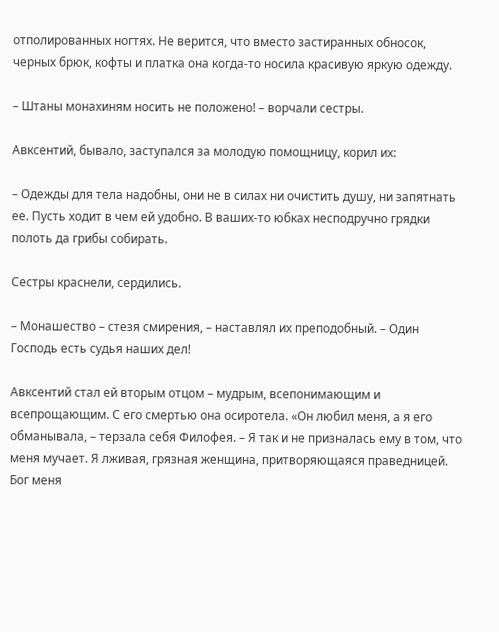отполированных ногтях. Не верится, что вместо застиранных обносок, черных брюк, кофты и платка она когда-то носила красивую яркую одежду.

– Штаны монахиням носить не положено! – ворчали сестры.

Авксентий, бывало, заступался за молодую помощницу, корил их:

– Одежды для тела надобны, они не в силах ни очистить душу, ни запятнать ее. Пусть ходит в чем ей удобно. В ваших-то юбках несподручно грядки полоть да грибы собирать.

Сестры краснели, сердились.

– Монашество – стезя смирения, – наставлял их преподобный. – Один Господь есть судья наших дел!

Авксентий стал ей вторым отцом – мудрым, всепонимающим и всепрощающим. С его смертью она осиротела. «Он любил меня, а я его обманывала, – терзала себя Филофея. – Я так и не призналась ему в том, что меня мучает. Я лживая, грязная женщина, притворяющаяся праведницей. Бог меня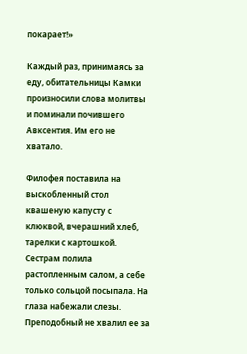покарает!»

Каждый раз, принимаясь за еду, обитательницы Камки произносили слова молитвы и поминали почившего Авксентия. Им его не хватало.

Филофея поставила на выскобленный стол квашеную капусту с клюквой, вчерашний хлеб, тарелки с картошкой. Сестрам полила растопленным салом, а себе только сольцой посыпала. На глаза набежали слезы. Преподобный не хвалил ее за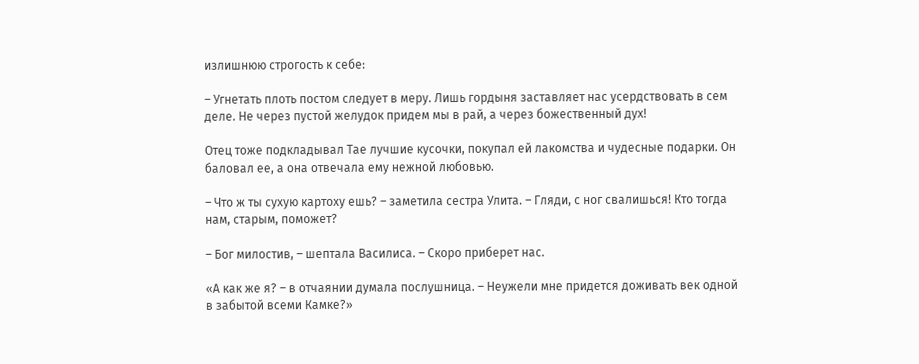излишнюю строгость к себе:

– Угнетать плоть постом следует в меру. Лишь гордыня заставляет нас усердствовать в сем деле. Не через пустой желудок придем мы в рай, а через божественный дух!

Отец тоже подкладывал Тае лучшие кусочки, покупал ей лакомства и чудесные подарки. Он баловал ее, а она отвечала ему нежной любовью.

– Что ж ты сухую картоху ешь? – заметила сестра Улита. – Гляди, с ног свалишься! Кто тогда нам, старым, поможет?

– Бог милостив, – шептала Василиса. – Скоро приберет нас.

«А как же я? – в отчаянии думала послушница. – Неужели мне придется доживать век одной в забытой всеми Камке?»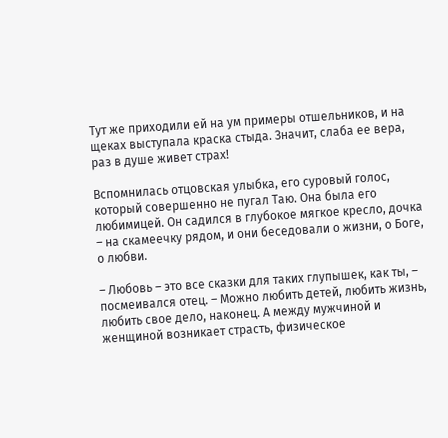Тут же приходили ей на ум примеры отшельников, и на щеках выступала краска стыда. Значит, слаба ее вера, раз в душе живет страх!

Вспомнилась отцовская улыбка, его суровый голос, который совершенно не пугал Таю. Она была его любимицей. Он садился в глубокое мягкое кресло, дочка – на скамеечку рядом, и они беседовали о жизни, о Боге, о любви.

– Любовь – это все сказки для таких глупышек, как ты, – посмеивался отец. – Можно любить детей, любить жизнь, любить свое дело, наконец. А между мужчиной и женщиной возникает страсть, физическое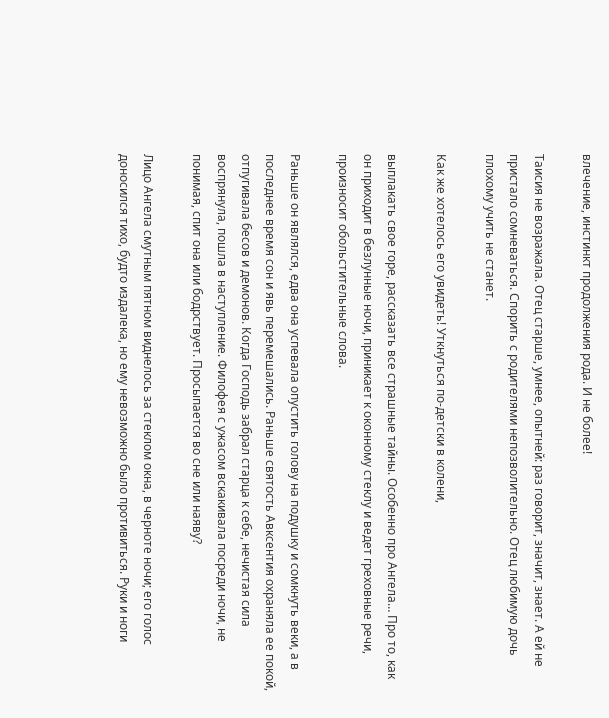влечение, инстинкт продолжения рода. И не более!

Таисия не возражала. Отец старше, умнее, опытней: раз говорит, значит, знает. А ей не пристало сомневаться. Спорить с родителями непозволительно. Отец любимую дочь плохому учить не станет.

Как же хотелось его увидеть! Уткнуться по-детски в колени,

выплакать свое горе, рассказать все страшные тайны. Особенно про Ангела… Про то, как он приходит в безлунные ночи, приникает к оконному стеклу и ведет греховные речи, произносит обольстительные слова.

Раньше он являлся, едва она успевала опустить голову на подушку и сомкнуть веки, а в последнее время сон и явь перемешались. Раньше святость Авксентия охраняла ее покой, отпугивала бесов и демонов. Когда Господь забрал старца к себе, нечистая сила воспрянула, пошла в наступление. Филофея с ужасом вскакивала посреди ночи, не понимая, спит она или бодрствует. Просыпается во сне или наяву?

Лицо Ангела смутным пятном виднелось за стеклом окна, в черноте ночи; его голос доносился тихо, будто издалека, но ему невозможно было противиться. Руки и ноги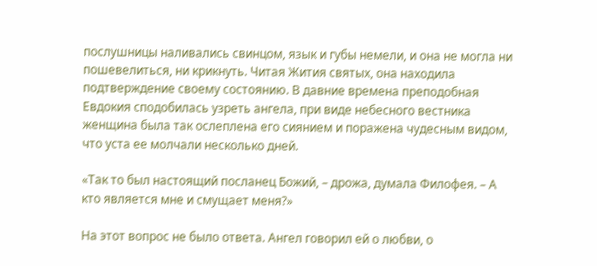послушницы наливались свинцом, язык и губы немели, и она не могла ни пошевелиться, ни крикнуть. Читая Жития святых, она находила подтверждение своему состоянию. В давние времена преподобная Евдокия сподобилась узреть ангела, при виде небесного вестника женщина была так ослеплена его сиянием и поражена чудесным видом, что уста ее молчали несколько дней.

«Так то был настоящий посланец Божий, – дрожа, думала Филофея. – А кто является мне и смущает меня?»

На этот вопрос не было ответа. Ангел говорил ей о любви, о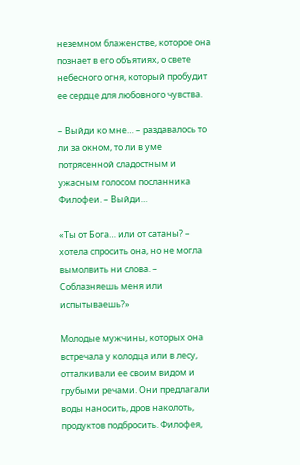неземном блаженстве, которое она познает в его объятиях, о свете небесного огня, который пробудит ее сердце для любовного чувства.

– Выйди ко мне… – раздавалось то ли за окном, то ли в уме потрясенной сладостным и ужасным голосом посланника Филофеи. – Выйди…

«Ты от Бога… или от сатаны? – хотела спросить она, но не могла вымолвить ни слова. – Соблазняешь меня или испытываешь?»

Молодые мужчины, которых она встречала у колодца или в лесу, отталкивали ее своим видом и грубыми речами. Они предлагали воды наносить, дров наколоть, продуктов подбросить. Филофея,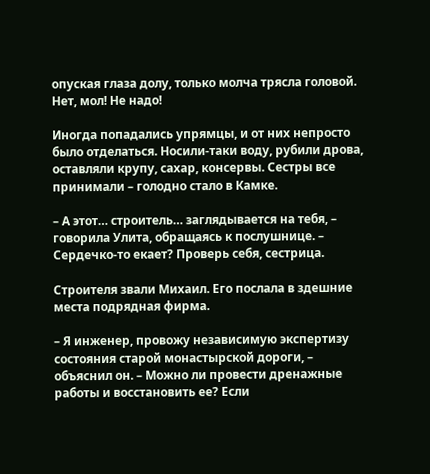опуская глаза долу, только молча трясла головой. Нет, мол! Не надо!

Иногда попадались упрямцы, и от них непросто было отделаться. Носили-таки воду, рубили дрова, оставляли крупу, сахар, консервы. Сестры все принимали – голодно стало в Камке.

– А этот… строитель… заглядывается на тебя, – говорила Улита, обращаясь к послушнице. – Сердечко-то екает? Проверь себя, сестрица.

Строителя звали Михаил. Его послала в здешние места подрядная фирма.

– Я инженер, провожу независимую экспертизу состояния старой монастырской дороги, – объяснил он. – Можно ли провести дренажные работы и восстановить ее? Если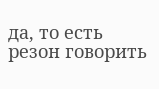да, то есть резон говорить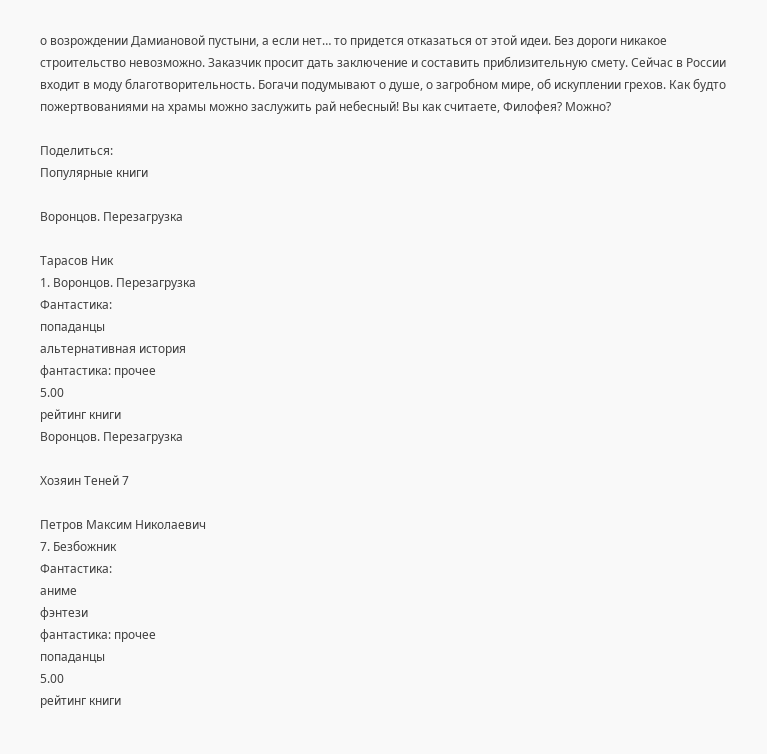о возрождении Дамиановой пустыни, а если нет… то придется отказаться от этой идеи. Без дороги никакое строительство невозможно. Заказчик просит дать заключение и составить приблизительную смету. Сейчас в России входит в моду благотворительность. Богачи подумывают о душе, о загробном мире, об искуплении грехов. Как будто пожертвованиями на храмы можно заслужить рай небесный! Вы как считаете, Филофея? Можно?

Поделиться:
Популярные книги

Воронцов. Перезагрузка

Тарасов Ник
1. Воронцов. Перезагрузка
Фантастика:
попаданцы
альтернативная история
фантастика: прочее
5.00
рейтинг книги
Воронцов. Перезагрузка

Хозяин Теней 7

Петров Максим Николаевич
7. Безбожник
Фантастика:
аниме
фэнтези
фантастика: прочее
попаданцы
5.00
рейтинг книги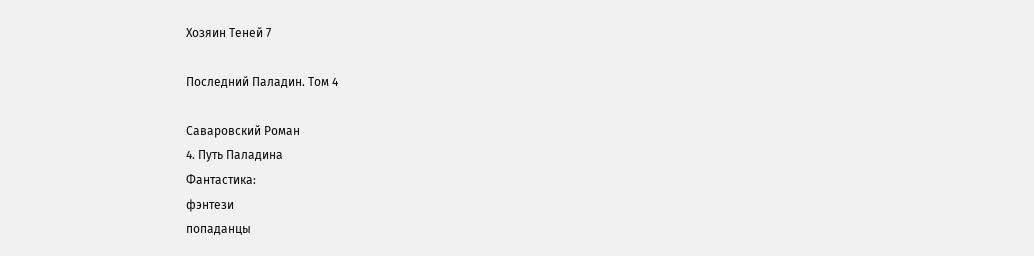Хозяин Теней 7

Последний Паладин. Том 4

Саваровский Роман
4. Путь Паладина
Фантастика:
фэнтези
попаданцы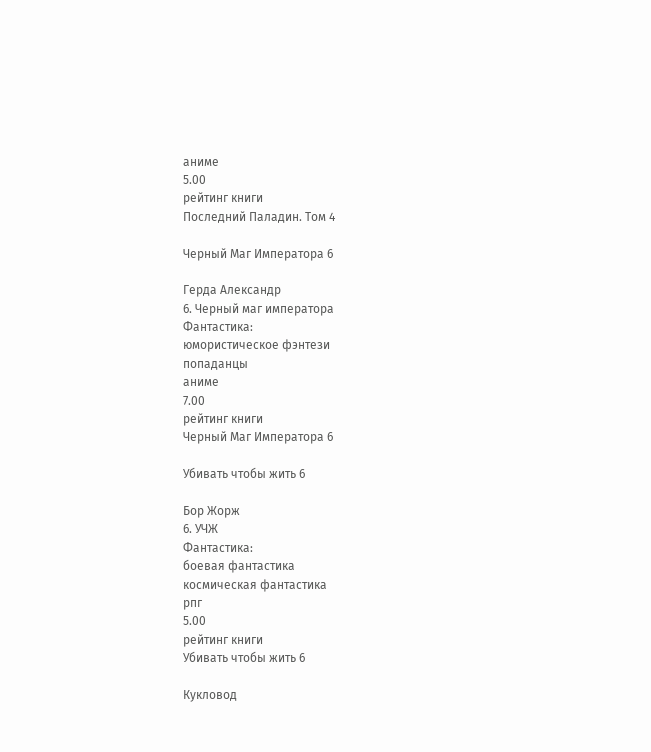аниме
5.00
рейтинг книги
Последний Паладин. Том 4

Черный Маг Императора 6

Герда Александр
6. Черный маг императора
Фантастика:
юмористическое фэнтези
попаданцы
аниме
7.00
рейтинг книги
Черный Маг Императора 6

Убивать чтобы жить 6

Бор Жорж
6. УЧЖ
Фантастика:
боевая фантастика
космическая фантастика
рпг
5.00
рейтинг книги
Убивать чтобы жить 6

Кукловод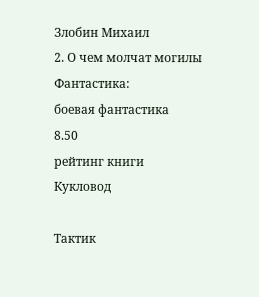Злобин Михаил
2. О чем молчат могилы
Фантастика:
боевая фантастика
8.50
рейтинг книги
Кукловод

Тактик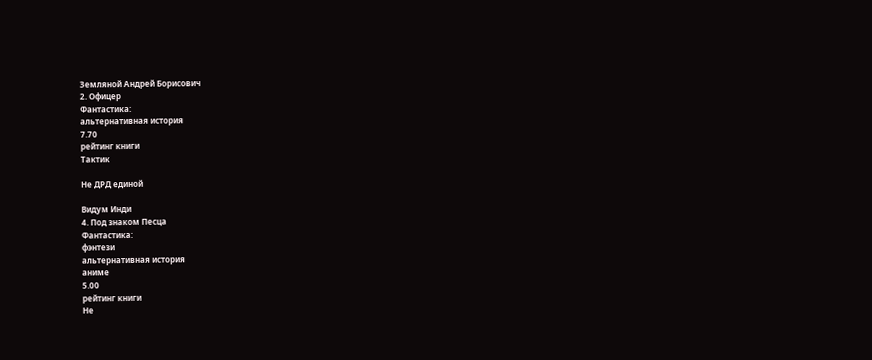Земляной Андрей Борисович
2. Офицер
Фантастика:
альтернативная история
7.70
рейтинг книги
Тактик

Не ДРД единой

Видум Инди
4. Под знаком Песца
Фантастика:
фэнтези
альтернативная история
аниме
5.00
рейтинг книги
Не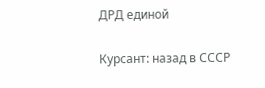ДРД единой

Курсант: назад в СССР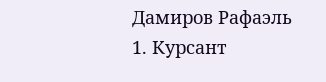Дамиров Рафаэль
1. Курсант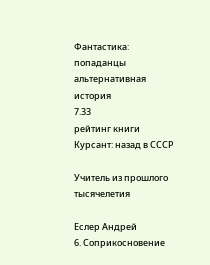Фантастика:
попаданцы
альтернативная история
7.33
рейтинг книги
Курсант: назад в СССР

Учитель из прошлого тысячелетия

Еслер Андрей
6. Соприкосновение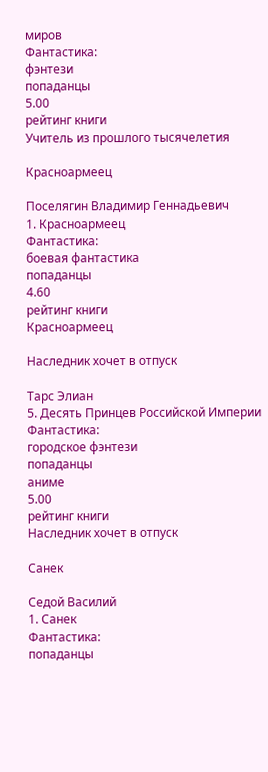миров
Фантастика:
фэнтези
попаданцы
5.00
рейтинг книги
Учитель из прошлого тысячелетия

Красноармеец

Поселягин Владимир Геннадьевич
1. Красноармеец
Фантастика:
боевая фантастика
попаданцы
4.60
рейтинг книги
Красноармеец

Наследник хочет в отпуск

Тарс Элиан
5. Десять Принцев Российской Империи
Фантастика:
городское фэнтези
попаданцы
аниме
5.00
рейтинг книги
Наследник хочет в отпуск

Санек

Седой Василий
1. Санек
Фантастика:
попаданцы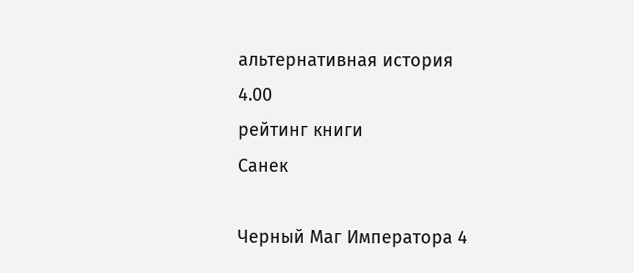альтернативная история
4.00
рейтинг книги
Санек

Черный Маг Императора 4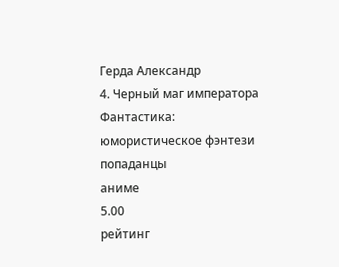Герда Александр
4. Черный маг императора
Фантастика:
юмористическое фэнтези
попаданцы
аниме
5.00
рейтинг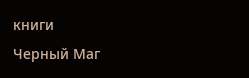книги
Черный Маг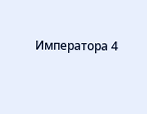Императора 4